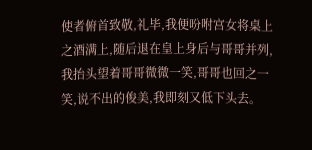使者俯首致敬,礼毕,我便吩咐宫女将桌上之酒满上,随后退在皇上身后与哥哥并列,我抬头望着哥哥微微一笑,哥哥也回之一笑,说不出的俊美,我即刻又低下头去。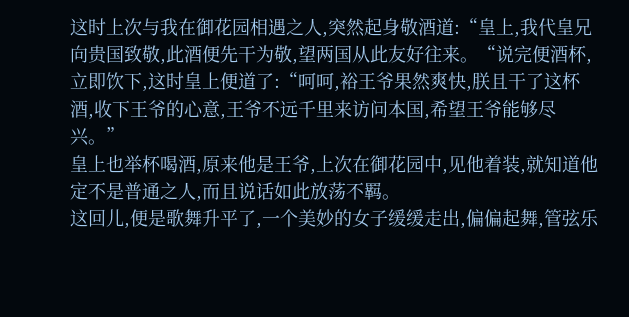这时上次与我在御花园相遇之人,突然起身敬酒道:“皇上,我代皇兄向贵国致敬,此酒便先干为敬,望两国从此友好往来。“说完便酒杯,立即饮下,这时皇上便道了:“呵呵,裕王爷果然爽快,朕且干了这杯酒,收下王爷的心意,王爷不远千里来访问本国,希望王爷能够尽兴。”
皇上也举杯喝酒,原来他是王爷,上次在御花园中,见他着装,就知道他定不是普通之人,而且说话如此放荡不羁。
这回儿,便是歌舞升平了,一个美妙的女子缓缓走出,偏偏起舞,管弦乐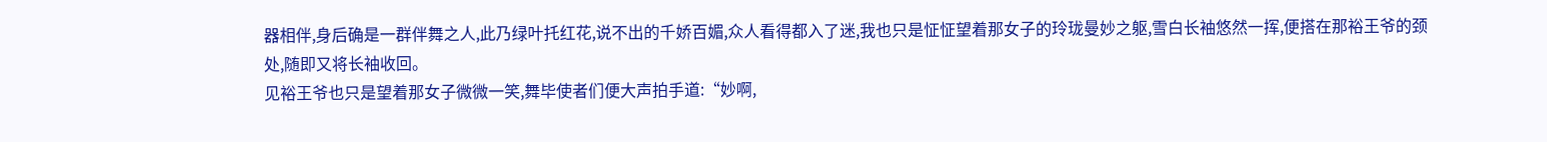器相伴,身后确是一群伴舞之人,此乃绿叶托红花,说不出的千娇百媚,众人看得都入了迷,我也只是怔怔望着那女子的玲珑曼妙之躯,雪白长袖悠然一挥,便搭在那裕王爷的颈处,随即又将长袖收回。
见裕王爷也只是望着那女子微微一笑,舞毕使者们便大声拍手道:“妙啊,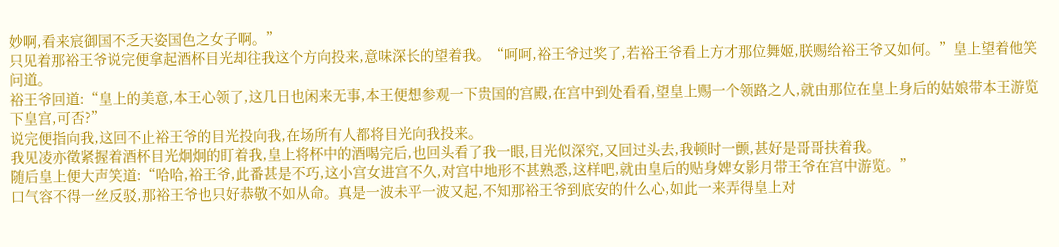妙啊,看来宸御国不乏天姿国色之女子啊。”
只见着那裕王爷说完便拿起酒杯目光却往我这个方向投来,意味深长的望着我。“呵呵,裕王爷过奖了,若裕王爷看上方才那位舞姬,朕赐给裕王爷又如何。”皇上望着他笑问道。
裕王爷回道:“皇上的美意,本王心领了,这几日也闲来无事,本王便想参观一下贵国的宫殿,在宫中到处看看,望皇上赐一个领路之人,就由那位在皇上身后的姑娘带本王游览下皇宫,可否?”
说完便指向我,这回不止裕王爷的目光投向我,在场所有人都将目光向我投来。
我见凌亦徵紧握着酒杯目光炯炯的盯着我,皇上将杯中的酒喝完后,也回头看了我一眼,目光似深究,又回过头去,我顿时一颤,甚好是哥哥扶着我。
随后皇上便大声笑道:“哈哈,裕王爷,此番甚是不巧,这小宫女进宫不久,对宫中地形不甚熟悉,这样吧,就由皇后的贴身婢女影月带王爷在宫中游览。”
口气容不得一丝反驳,那裕王爷也只好恭敬不如从命。真是一波未平一波又起,不知那裕王爷到底安的什么心,如此一来弄得皇上对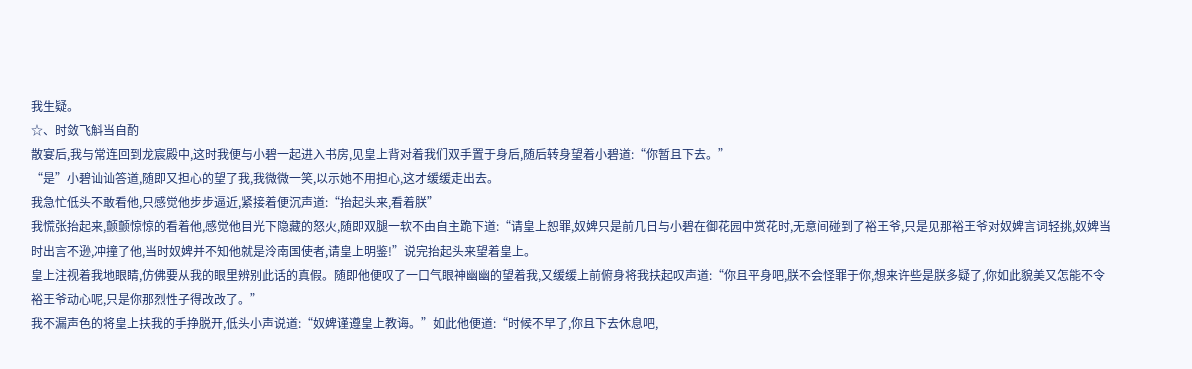我生疑。
☆、时敛飞斛当自酌
散宴后,我与常连回到龙宸殿中,这时我便与小碧一起进入书房,见皇上背对着我们双手置于身后,随后转身望着小碧道:“你暂且下去。”
“是”小碧讪讪答道,随即又担心的望了我,我微微一笑,以示她不用担心,这才缓缓走出去。
我急忙低头不敢看他,只感觉他步步逼近,紧接着便沉声道:“抬起头来,看着朕”
我慌张抬起来,颤颤惊惊的看着他,感觉他目光下隐藏的怒火,随即双腿一软不由自主跪下道:“请皇上恕罪,奴婢只是前几日与小碧在御花园中赏花时,无意间碰到了裕王爷,只是见那裕王爷对奴婢言词轻挑,奴婢当时出言不逊,冲撞了他,当时奴婢并不知他就是泠南国使者,请皇上明鉴!”说完抬起头来望着皇上。
皇上注视着我地眼睛,仿佛要从我的眼里辨别此话的真假。随即他便叹了一口气眼神幽幽的望着我,又缓缓上前俯身将我扶起叹声道:“你且平身吧,朕不会怪罪于你,想来许些是朕多疑了,你如此貌美又怎能不令裕王爷动心呢,只是你那烈性子得改改了。”
我不漏声色的将皇上扶我的手挣脱开,低头小声说道:“奴婢谨遵皇上教诲。”如此他便道:“时候不早了,你且下去休息吧,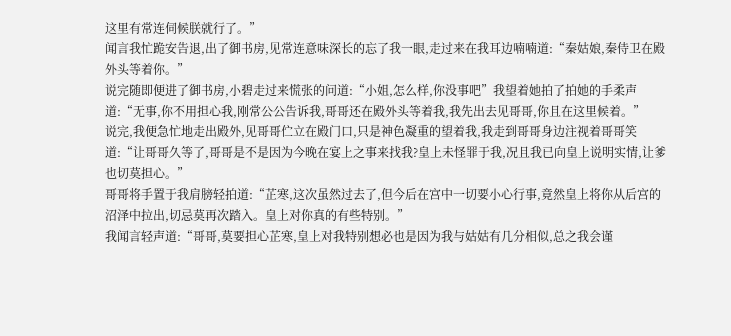这里有常连伺候朕就行了。”
闻言我忙跪安告退,出了御书房,见常连意味深长的忘了我一眼,走过来在我耳边喃喃道:“秦姑娘,秦侍卫在殿外头等着你。”
说完随即便进了御书房,小碧走过来慌张的问道:“小姐,怎么样,你没事吧”我望着她拍了拍她的手柔声道:“无事,你不用担心我,刚常公公告诉我,哥哥还在殿外头等着我,我先出去见哥哥,你且在这里候着。”
说完,我便急忙地走出殿外,见哥哥伫立在殿门口,只是神色凝重的望着我,我走到哥哥身边注视着哥哥笑道:“让哥哥久等了,哥哥是不是因为今晚在宴上之事来找我?皇上未怪罪于我,况且我已向皇上说明实情,让爹也切莫担心。”
哥哥将手置于我肩膀轻拍道:“芷寒,这次虽然过去了,但今后在宫中一切要小心行事,竟然皇上将你从后宫的沼泽中拉出,切忌莫再次踏入。皇上对你真的有些特别。”
我闻言轻声道:“哥哥,莫要担心芷寒,皇上对我特别想必也是因为我与姑姑有几分相似,总之我会谨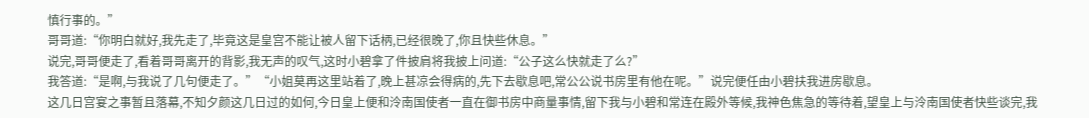慎行事的。”
哥哥道:“你明白就好,我先走了,毕竟这是皇宫不能让被人留下话柄,已经很晚了,你且快些休息。”
说完,哥哥便走了,看着哥哥离开的背影,我无声的叹气,这时小碧拿了件披肩将我披上问道:“公子这么快就走了么?”
我答道:“是啊,与我说了几句便走了。”“小姐莫再这里站着了,晚上甚凉会得病的,先下去歇息吧,常公公说书房里有他在呢。”说完便任由小碧扶我进房歇息。
这几日宫宴之事暂且落幕,不知夕颜这几日过的如何,今日皇上便和泠南国使者一直在御书房中商量事情,留下我与小碧和常连在殿外等候,我神色焦急的等待着,望皇上与泠南国使者快些谈完,我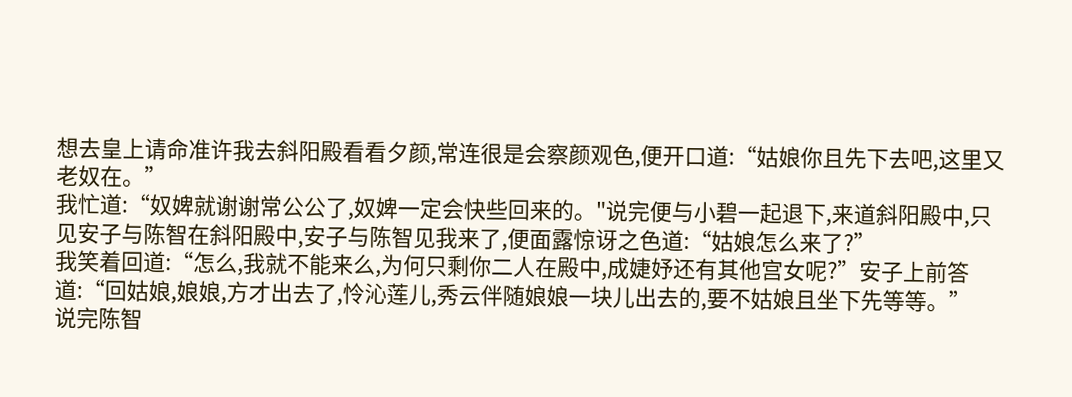想去皇上请命准许我去斜阳殿看看夕颜,常连很是会察颜观色,便开口道:“姑娘你且先下去吧,这里又老奴在。”
我忙道:“奴婢就谢谢常公公了,奴婢一定会快些回来的。"说完便与小碧一起退下,来道斜阳殿中,只见安子与陈智在斜阳殿中,安子与陈智见我来了,便面露惊讶之色道:“姑娘怎么来了?”
我笑着回道:“怎么,我就不能来么,为何只剩你二人在殿中,成婕妤还有其他宫女呢?”安子上前答道:“回姑娘,娘娘,方才出去了,怜沁莲儿,秀云伴随娘娘一块儿出去的,要不姑娘且坐下先等等。”
说完陈智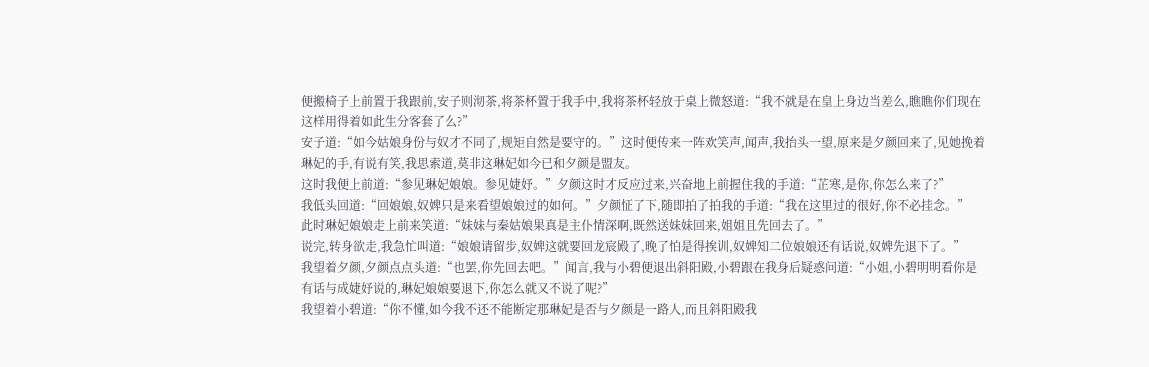便搬椅子上前置于我跟前,安子则沏茶,将茶杯置于我手中,我将茶杯轻放于桌上微怒道:“我不就是在皇上身边当差么,瞧瞧你们现在这样用得着如此生分客套了么?”
安子道:“如今姑娘身份与奴才不同了,规矩自然是要守的。”这时便传来一阵欢笑声,闻声,我抬头一望,原来是夕颜回来了,见她挽着琳妃的手,有说有笑,我思索道,莫非这琳妃如今已和夕颜是盟友。
这时我便上前道:“参见琳妃娘娘。参见婕妤。”夕颜这时才反应过来,兴奋地上前握住我的手道:“芷寒,是你,你怎么来了?”
我低头回道:“回娘娘,奴婢只是来看望娘娘过的如何。”夕颜怔了下,随即拍了拍我的手道:“我在这里过的很好,你不必挂念。”
此时琳妃娘娘走上前来笑道:“妹妹与秦姑娘果真是主仆情深啊,既然送妹妹回来,姐姐且先回去了。”
说完,转身欲走,我急忙叫道:“娘娘请留步,奴婢这就要回龙宸殿了,晚了怕是得挨训,奴婢知二位娘娘还有话说,奴婢先退下了。”
我望着夕颜,夕颜点点头道:“也罢,你先回去吧。”闻言,我与小碧便退出斜阳殿,小碧跟在我身后疑惑问道:“小姐,小碧明明看你是有话与成婕妤说的,琳妃娘娘要退下,你怎么就又不说了呢?”
我望着小碧道:“你不懂,如今我不还不能断定那琳妃是否与夕颜是一路人,而且斜阳殿我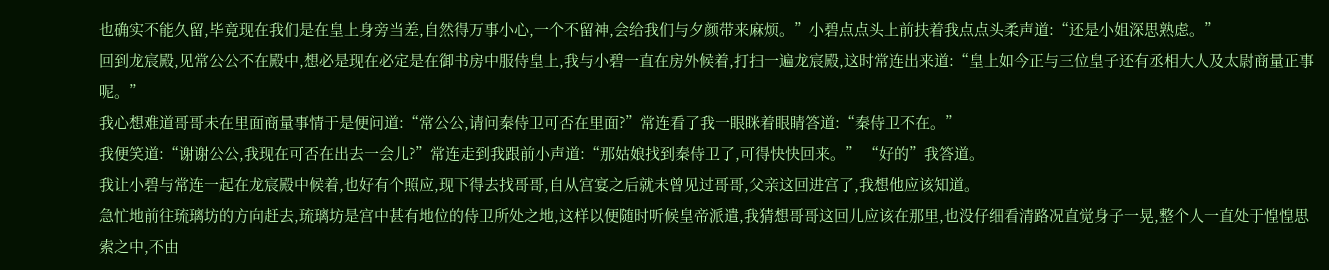也确实不能久留,毕竟现在我们是在皇上身旁当差,自然得万事小心,一个不留神,会给我们与夕颜带来麻烦。”小碧点点头上前扶着我点点头柔声道:“还是小姐深思熟虑。”
回到龙宸殿,见常公公不在殿中,想必是现在必定是在御书房中服侍皇上,我与小碧一直在房外候着,打扫一遍龙宸殿,这时常连出来道:“皇上如今正与三位皇子还有丞相大人及太尉商量正事呢。”
我心想难道哥哥未在里面商量事情于是便问道:“常公公,请问秦侍卫可否在里面?”常连看了我一眼眯着眼睛答道:“秦侍卫不在。”
我便笑道:“谢谢公公,我现在可否在出去一会儿?”常连走到我跟前小声道:“那姑娘找到秦侍卫了,可得快快回来。” “好的”我答道。
我让小碧与常连一起在龙宸殿中候着,也好有个照应,现下得去找哥哥,自从宫宴之后就未曾见过哥哥,父亲这回进宫了,我想他应该知道。
急忙地前往琉璃坊的方向赶去,琉璃坊是宫中甚有地位的侍卫所处之地,这样以便随时听候皇帝派遣,我猜想哥哥这回儿应该在那里,也没仔细看清路况直觉身子一晃,整个人一直处于惶惶思索之中,不由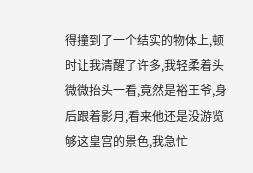得撞到了一个结实的物体上,顿时让我清醒了许多,我轻柔着头微微抬头一看,竟然是裕王爷,身后跟着影月,看来他还是没游览够这皇宫的景色,我急忙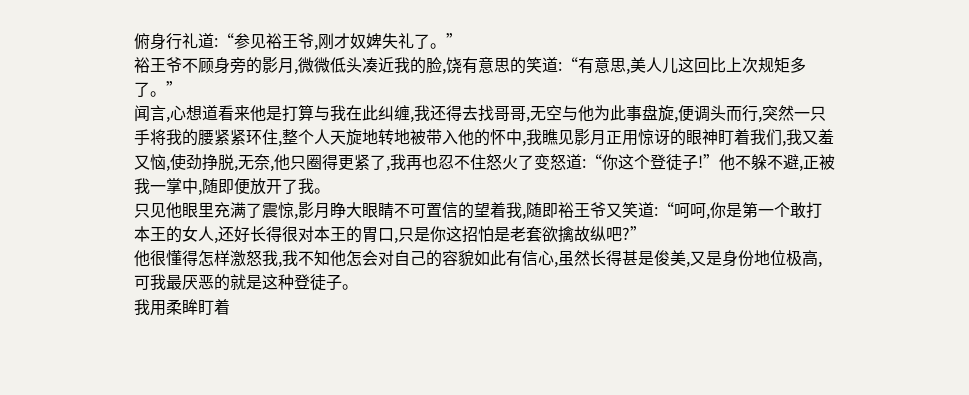俯身行礼道:“参见裕王爷,刚才奴婢失礼了。”
裕王爷不顾身旁的影月,微微低头凑近我的脸,饶有意思的笑道:“有意思,美人儿这回比上次规矩多了。”
闻言,心想道看来他是打算与我在此纠缠,我还得去找哥哥,无空与他为此事盘旋,便调头而行,突然一只手将我的腰紧紧环住,整个人天旋地转地被带入他的怀中,我瞧见影月正用惊讶的眼神盯着我们,我又羞又恼,使劲挣脱,无奈,他只圈得更紧了,我再也忍不住怒火了变怒道:“你这个登徒子!”他不躲不避,正被我一掌中,随即便放开了我。
只见他眼里充满了震惊,影月睁大眼睛不可置信的望着我,随即裕王爷又笑道:“呵呵,你是第一个敢打本王的女人,还好长得很对本王的胃口,只是你这招怕是老套欲擒故纵吧?”
他很懂得怎样激怒我,我不知他怎会对自己的容貌如此有信心,虽然长得甚是俊美,又是身份地位极高,可我最厌恶的就是这种登徒子。
我用柔眸盯着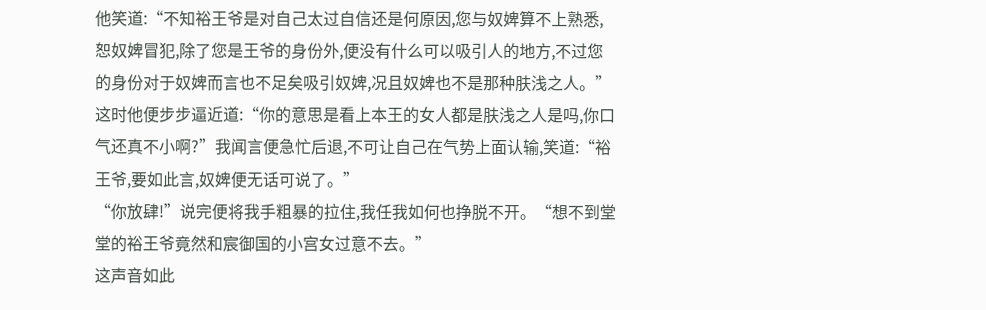他笑道:“不知裕王爷是对自己太过自信还是何原因,您与奴婢算不上熟悉,恕奴婢冒犯,除了您是王爷的身份外,便没有什么可以吸引人的地方,不过您的身份对于奴婢而言也不足矣吸引奴婢,况且奴婢也不是那种肤浅之人。”
这时他便步步逼近道:“你的意思是看上本王的女人都是肤浅之人是吗,你口气还真不小啊?”我闻言便急忙后退,不可让自己在气势上面认输,笑道:“裕王爷,要如此言,奴婢便无话可说了。”
“你放肆!”说完便将我手粗暴的拉住,我任我如何也挣脱不开。“想不到堂堂的裕王爷竟然和宸御国的小宫女过意不去。”
这声音如此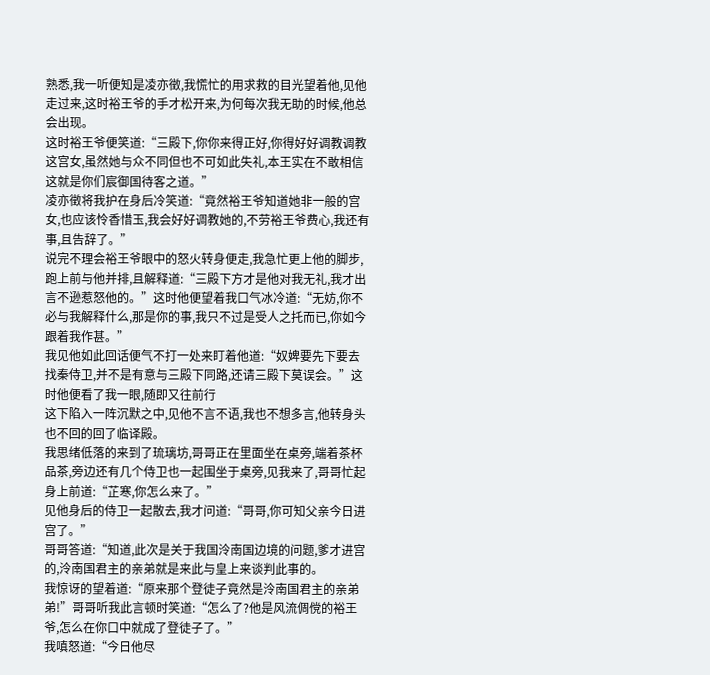熟悉,我一听便知是凌亦徵,我慌忙的用求救的目光望着他,见他走过来,这时裕王爷的手才松开来,为何每次我无助的时候,他总会出现。
这时裕王爷便笑道:“三殿下,你你来得正好,你得好好调教调教这宫女,虽然她与众不同但也不可如此失礼,本王实在不敢相信这就是你们宸御国待客之道。”
凌亦徵将我护在身后冷笑道:“竟然裕王爷知道她非一般的宫女,也应该怜香惜玉,我会好好调教她的,不劳裕王爷费心,我还有事,且告辞了。”
说完不理会裕王爷眼中的怒火转身便走,我急忙更上他的脚步,跑上前与他并排,且解释道:“三殿下方才是他对我无礼,我才出言不逊惹怒他的。”这时他便望着我口气冰冷道:“无妨,你不必与我解释什么,那是你的事,我只不过是受人之托而已,你如今跟着我作甚。”
我见他如此回话便气不打一处来盯着他道:“奴婢要先下要去找秦侍卫,并不是有意与三殿下同路,还请三殿下莫误会。”这时他便看了我一眼,随即又往前行
这下陷入一阵沉默之中,见他不言不语,我也不想多言,他转身头也不回的回了临译殿。
我思绪低落的来到了琉璃坊,哥哥正在里面坐在桌旁,端着茶杯品茶,旁边还有几个侍卫也一起围坐于桌旁,见我来了,哥哥忙起身上前道:“芷寒,你怎么来了。”
见他身后的侍卫一起散去,我才问道:“哥哥,你可知父亲今日进宫了。”
哥哥答道:“知道,此次是关于我国泠南国边境的问题,爹才进宫的,泠南国君主的亲弟就是来此与皇上来谈判此事的。
我惊讶的望着道:“原来那个登徒子竟然是泠南国君主的亲弟弟!”哥哥听我此言顿时笑道:“怎么了?他是风流倜傥的裕王爷,怎么在你口中就成了登徒子了。”
我嗔怒道:“今日他尽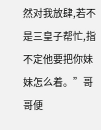然对我放肆,若不是三皇子帮忙,指不定他要把你妹妹怎么着。”哥哥便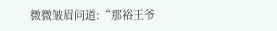微微皱眉问道:“那裕王爷